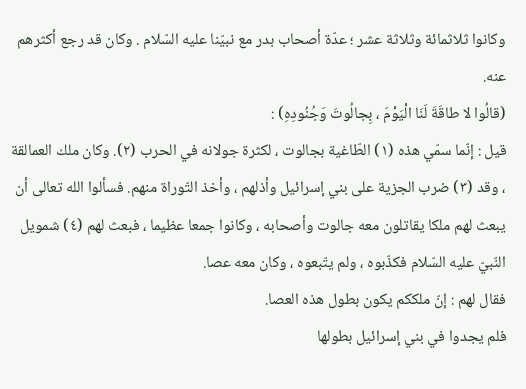وكانوا ثلاثمائة وثلاثة عشر ؛ عدّة أصحاب بدر مع نبيّنا عليه السّلام . وكان قد رجع أكثرهم عنه.
(قالُوا لا طاقَةَ لَنَا الْيَوْمَ ، بِجالُوتَ وَجُنُودِهِ) :
قيل : إنّما سمّي هذه (١) الطّاغية بجالوت ، لكثرة جولانه في الحرب (٢). وكان ملك العمالقة ، وقد (٣) ضرب الجزية على بني إسرائيل وأذلهم ، وأخذ التّوراة منهم. فسألوا الله تعالى أن يبعث لهم ملكا يقاتلون معه جالوت وأصحابه ، وكانوا جمعا عظيما ، فبعث لهم (٤) شمويل النّبيّ عليه السّلام فكذّبوه ، ولم يتّبعوه ، وكان معه عصا.
فقال لهم : إنّ ملككم يكون بطول هذه العصا.
فلم يجدوا في بني إسرائيل بطولها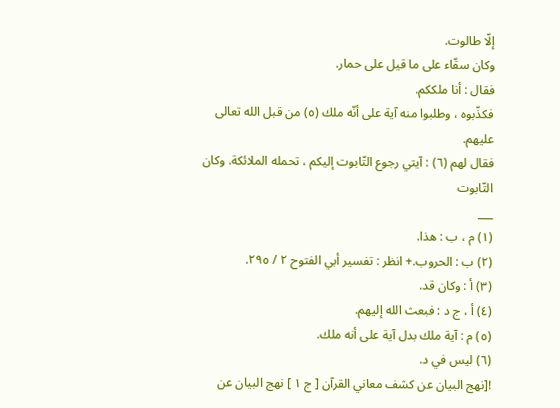إلّا طالوت.
وكان سقّاء على ما قيل على حمار.
فقال : أنا ملككم.
فكذّبوه ، وطلبوا منه آية على أنّه ملك (٥) من قبل الله تعالى عليهم.
فقال لهم (٦) : آيتي رجوع التّابوت إليكم ، تحمله الملائكة. وكان التّابوت
___
(١) م ، ب : هذا.
(٢) ب : الحروب.+ انظر : تفسير أبي الفتوح ٢ / ٢٩٥.
(٣) أ : وكان قد.
(٤) أ ، ج د : فبعث الله إليهم.
(٥) م : آية ملك بدل آية على أنه ملك.
(٦) ليس في د.
![نهج البيان عن كشف معاني القرآن [ ج ١ ] نهج البيان عن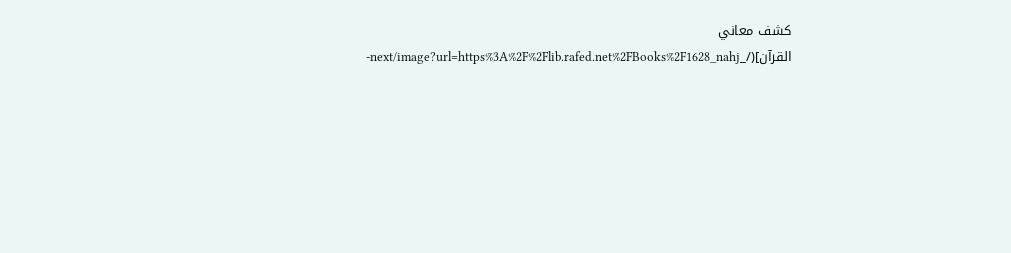كشف معاني القرآن](/_next/image?url=https%3A%2F%2Flib.rafed.net%2FBooks%2F1628_nahj-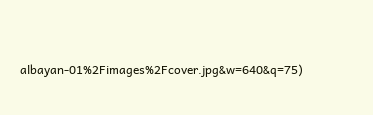albayan-01%2Fimages%2Fcover.jpg&w=640&q=75)